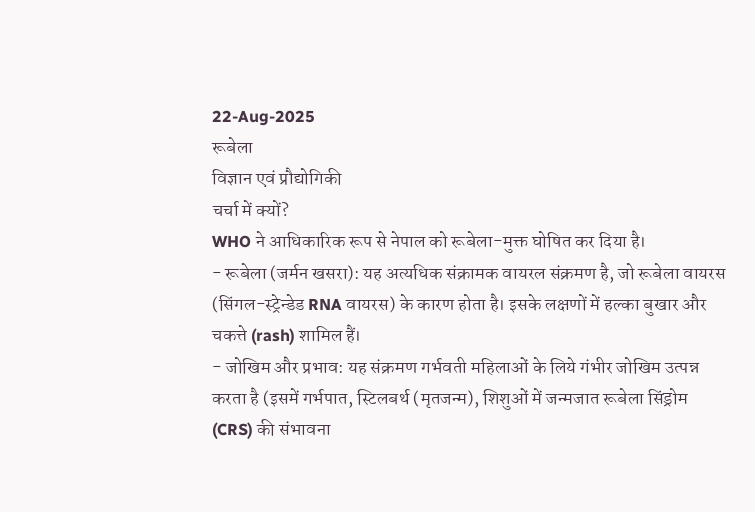22-Aug-2025
रूबेला
विज्ञान एवं प्रौद्योगिकी
चर्चा में क्यों?
WHO ने आधिकारिक रूप से नेपाल को रूबेला-मुक्त घोषित कर दिया है।
- रूबेला (जर्मन खसरा): यह अत्यधिक संक्रामक वायरल संक्रमण है, जो रूबेला वायरस (सिंगल-स्ट्रेन्डेड RNA वायरस) के कारण होता है। इसके लक्षणों में हल्का बुखार और चकत्ते (rash) शामिल हैं।
- जोखिम और प्रभाव: यह संक्रमण गर्भवती महिलाओं के लिये गंभीर जोखिम उत्पन्न करता है (इसमें गर्भपात, स्टिलबर्थ (मृतजन्म), शिशुओं में जन्मजात रूबेला सिंड्रोम (CRS) की संभावना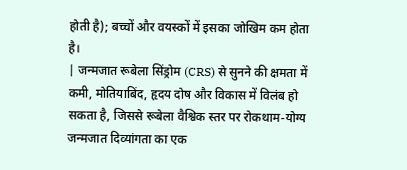होती है); बच्चों और वयस्कों में इसका जोखिम कम होता है।
| जन्मजात रूबेला सिंड्रोम (CRS) से सुनने की क्षमता में कमी, मोतियाबिंद, हृदय दोष और विकास में विलंब हो सकता है, जिससे रूबेला वैश्विक स्तर पर रोकथाम-योग्य जन्मजात दिव्यांगता का एक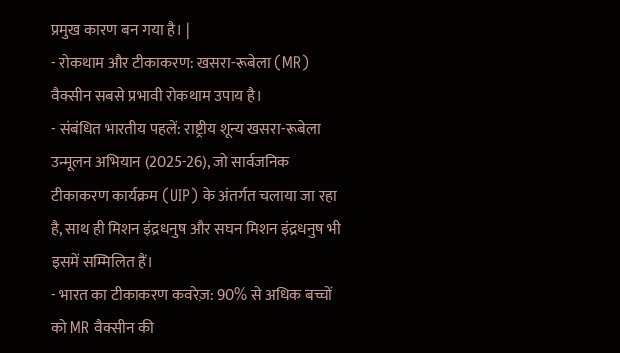प्रमुख कारण बन गया है। |
- रोकथाम और टीकाकरण: खसरा-रूबेला (MR) वैक्सीन सबसे प्रभावी रोकथाम उपाय है।
- संबंधित भारतीय पहलें: राष्ट्रीय शून्य खसरा-रूबेला उन्मूलन अभियान (2025-26), जो सार्वजनिक टीकाकरण कार्यक्रम (UIP) के अंतर्गत चलाया जा रहा है, साथ ही मिशन इंद्रधनुष और सघन मिशन इंद्रधनुष भी इसमें सम्मिलित हैं।
- भारत का टीकाकरण कवरेज़: 90% से अधिक बच्चों को MR वैक्सीन की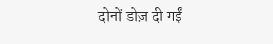दोनों डोज़ दी गईं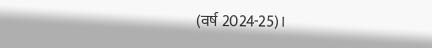(वर्ष 2024-25)।